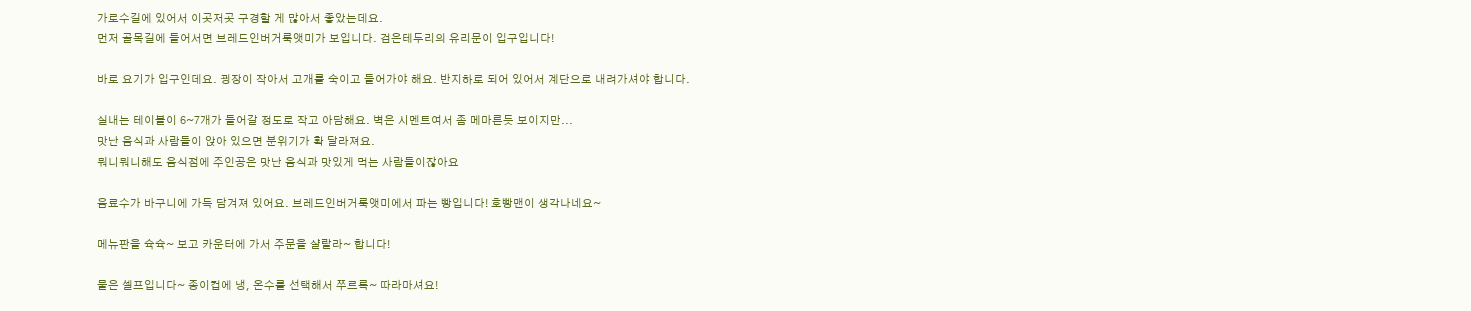가로수길에 있어서 이곳저곳 구경할 게 많아서 좋았는데요.
먼저 골목길에 들어서면 브레드인버거룩앳미가 보입니다. 검은테두리의 유리문이 입구입니다!

바로 요기가 입구인데요. 굉장이 작아서 고개를 숙이고 들어가야 해요. 반지하로 되어 있어서 계단으로 내려가셔야 합니다.

실내는 테이블이 6~7개가 들어갈 정도로 작고 아담해요. 벽은 시멘트여서 좀 메마른듯 보이지만...
맛난 음식과 사람들이 앉아 있으면 분위기가 확 달라져요.
뭐니뭐니해도 음식점에 주인공은 맛난 음식과 맛있게 먹는 사람들이잖아요

음료수가 바구니에 가득 담겨져 있어요. 브레드인버거룩앳미에서 파는 빵입니다! 호빵맨이 생각나네요~

메뉴판을 슉슉~ 보고 카운터에 가서 주문을 샬랄라~ 합니다!

물은 셀프입니다~ 종이컵에 냉, 온수를 선택해서 쭈르륵~ 따라마셔요!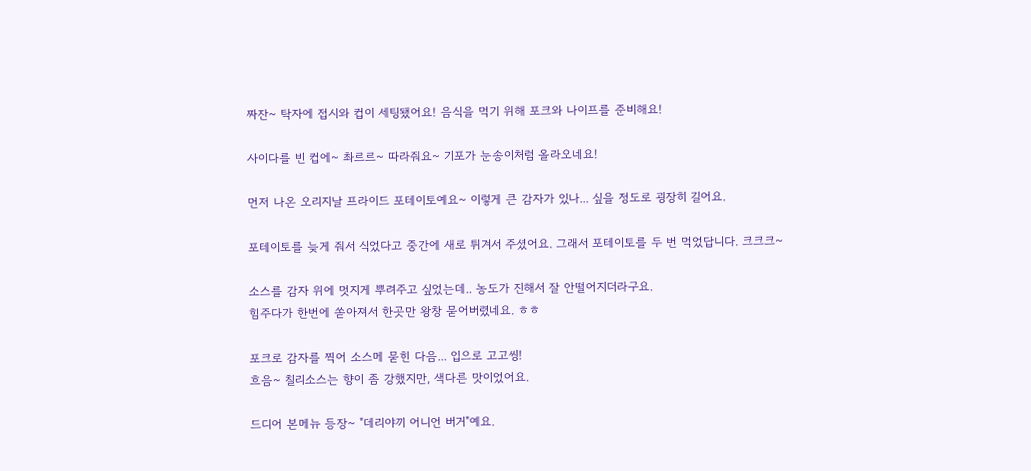짜잔~ 탁자에 접시와 컵이 세팅됐어요! 음식을 먹기 위해 포크와 나이프를 준비해요!

사이다를 빈 컵에~ 촤르르~ 따라줘요~ 기포가 눈송이처럼 올라오네요!

먼저 나온 오리지날 프라이드 포테이토예요~ 이렇게 큰 감자가 있나... 싶을 정도로 굉장히 길어요.

포테이토를 늦게 줘서 식었다고 중간에 새로 튀겨서 주셨어요. 그래서 포테이토를 두 번 먹었답니다. 크크크~

소스를 감자 위에 멋지게 뿌려주고 싶었는데.. 농도가 진해서 잘 안떨어지더라구요.
힘주다가 한번에 쏟아져서 한곳만 왕창 묻어버렸네요. ㅎㅎ

포크로 감자를 찍어 소스메 묻힌 다음... 입으로 고고씽!
흐음~ 칠리소스는 향이 좀 강했지만, 색다른 맛이었어요.

드디어 본메뉴 등장~ "데리야끼 어니언 버거"예요.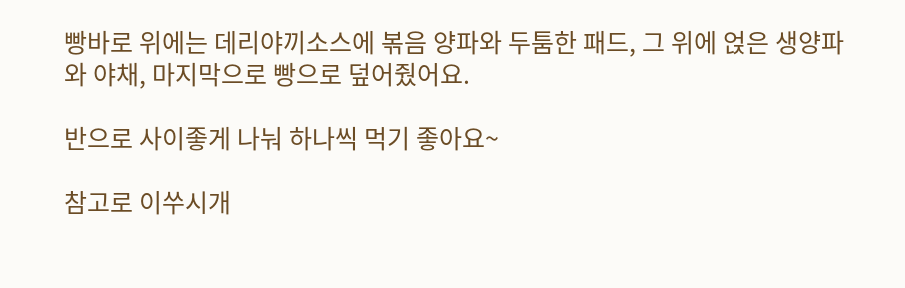빵바로 위에는 데리야끼소스에 볶음 양파와 두툼한 패드, 그 위에 얹은 생양파와 야채, 마지막으로 빵으로 덮어줬어요.

반으로 사이좋게 나눠 하나씩 먹기 좋아요~

참고로 이쑤시개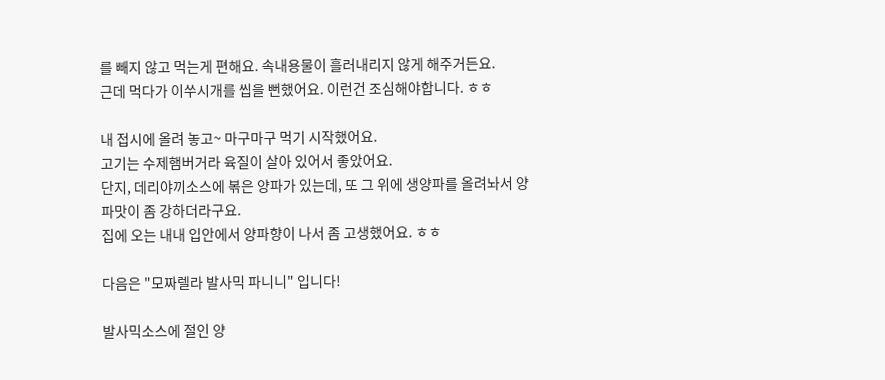를 빼지 않고 먹는게 편해요. 속내용물이 흘러내리지 않게 해주거든요.
근데 먹다가 이쑤시개를 씹을 뻔했어요. 이런건 조심해야합니다. ㅎㅎ

내 접시에 올려 놓고~ 마구마구 먹기 시작했어요.
고기는 수제햄버거라 육질이 살아 있어서 좋았어요.
단지, 데리야끼소스에 볶은 양파가 있는데, 또 그 위에 생양파를 올려놔서 양파맛이 좀 강하더라구요.
집에 오는 내내 입안에서 양파향이 나서 좀 고생했어요. ㅎㅎ

다음은 "모짜렐라 발사믹 파니니" 입니다!

발사믹소스에 절인 양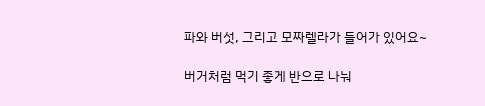파와 버섯, 그리고 모짜렐라가 들어가 있어요~

버거처럼 먹기 좋게 반으로 나눠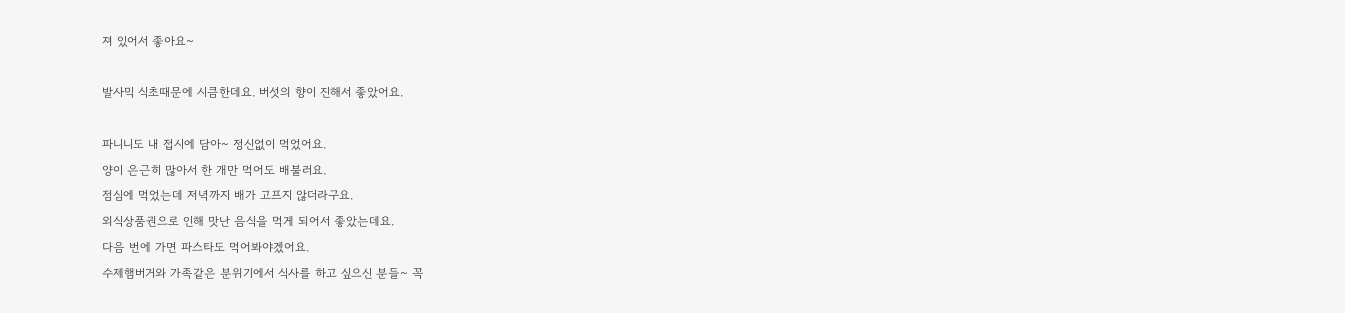져 있어서 좋아요~

발사믹 식초때문에 시큼한데요. 버섯의 향이 진해서 좋았어요.

파니니도 내 접시에 담아~ 정신없이 먹었어요.
양이 은근히 많아서 한 개만 먹어도 배불러요.
점심에 먹었는데 저녁까지 배가 고프지 않더라구요.
외식상품권으로 인해 맛난 음식을 먹게 되어서 좋았는데요.
다음 번에 가면 파스타도 먹어봐야겠어요.
수제햄버거와 가족같은 분위기에서 식사를 하고 싶으신 분들~ 꼭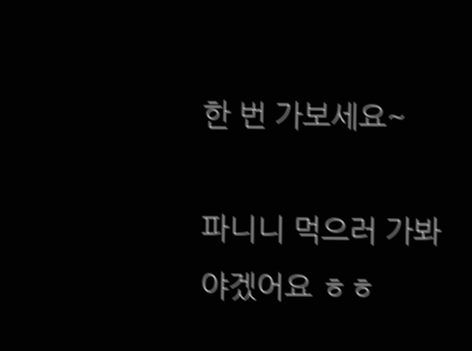한 번 가보세요~

파니니 먹으러 가봐야겠어요 ㅎㅎ